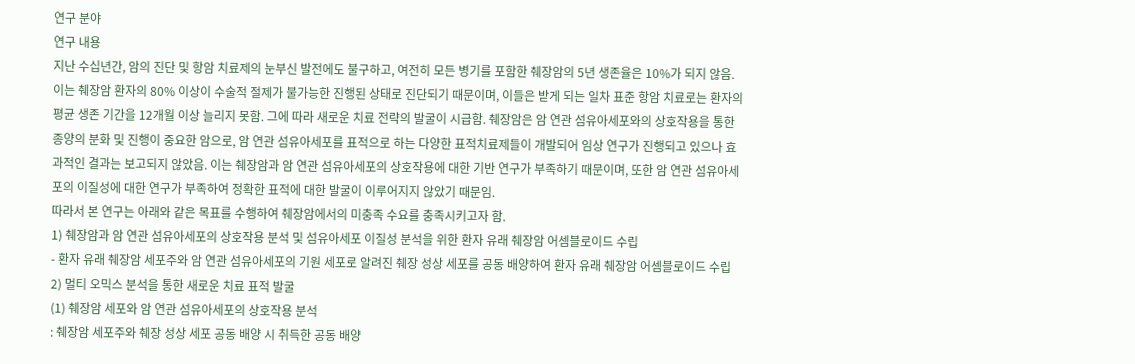연구 분야
연구 내용
지난 수십년간, 암의 진단 및 항암 치료제의 눈부신 발전에도 불구하고, 여전히 모든 병기를 포함한 췌장암의 5년 생존율은 10%가 되지 않음. 이는 췌장암 환자의 80% 이상이 수술적 절제가 불가능한 진행된 상태로 진단되기 때문이며, 이들은 받게 되는 일차 표준 항암 치료로는 환자의 평균 생존 기간을 12개월 이상 늘리지 못함. 그에 따라 새로운 치료 전략의 발굴이 시급함. 췌장암은 암 연관 섬유아세포와의 상호작용을 통한 종양의 분화 및 진행이 중요한 암으로, 암 연관 섬유아세포를 표적으로 하는 다양한 표적치료제들이 개발되어 임상 연구가 진행되고 있으나 효과적인 결과는 보고되지 않았음. 이는 췌장암과 암 연관 섬유아세포의 상호작용에 대한 기반 연구가 부족하기 때문이며, 또한 암 연관 섬유아세포의 이질성에 대한 연구가 부족하여 정확한 표적에 대한 발굴이 이루어지지 않았기 때문임.
따라서 본 연구는 아래와 같은 목표를 수행하여 췌장암에서의 미충족 수요를 충족시키고자 함.
1) 췌장암과 암 연관 섬유아세포의 상호작용 분석 및 섬유아세포 이질성 분석을 위한 환자 유래 췌장암 어셈블로이드 수립
- 환자 유래 췌장암 세포주와 암 연관 섬유아세포의 기원 세포로 알려진 췌장 성상 세포를 공동 배양하여 환자 유래 췌장암 어셈블로이드 수립
2) 멀티 오믹스 분석을 통한 새로운 치료 표적 발굴
(1) 췌장암 세포와 암 연관 섬유아세포의 상호작용 분석
: 췌장암 세포주와 췌장 성상 세포 공동 배양 시 취득한 공동 배양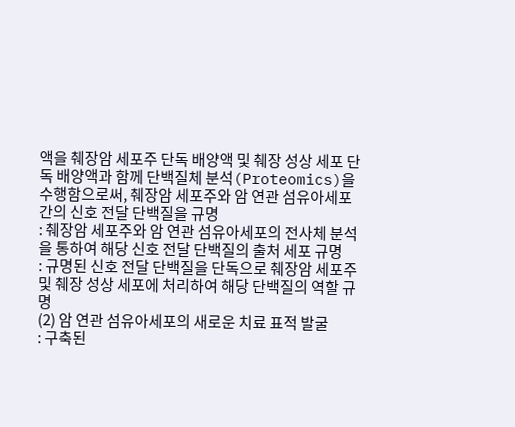액을 췌장암 세포주 단독 배양액 및 췌장 성상 세포 단독 배양액과 함께 단백질체 분석(Proteomics)을 수행함으로써, 췌장암 세포주와 암 연관 섬유아세포간의 신호 전달 단백질을 규명
: 췌장암 세포주와 암 연관 섬유아세포의 전사체 분석을 통하여 해당 신호 전달 단백질의 출처 세포 규명
: 규명된 신호 전달 단백질을 단독으로 췌장암 세포주 및 췌장 성상 세포에 처리하여 해당 단백질의 역할 규명
(2) 암 연관 섬유아세포의 새로운 치료 표적 발굴
: 구축된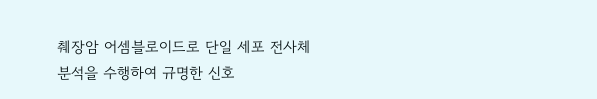췌장암 어셈블로이드로 단일 세포 전사체 분석을 수행하여 규명한 신호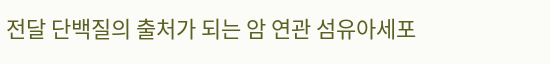전달 단백질의 출처가 되는 암 연관 섬유아세포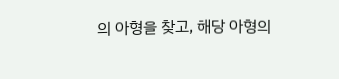의 아형을 찾고, 해당 아형의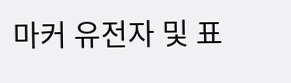마커 유전자 및 표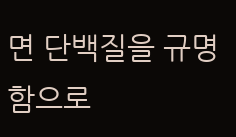면 단백질을 규명함으로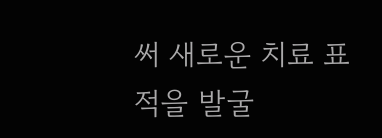써 새로운 치료 표적을 발굴